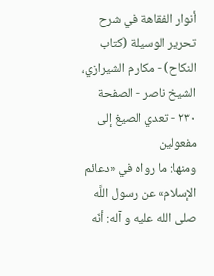أنوار الفقاهة في شرح تحرير الوسيلة (كتاب النكاح) - مكارم الشيرازي، الشيخ ناصر - الصفحة ٢٣٠ - تعدي الصيغ إلى مفعولين
ومنها: ما رواه في «دعائم الإسلام» عن رسول اللَّه صلى الله عليه و آله: أنّه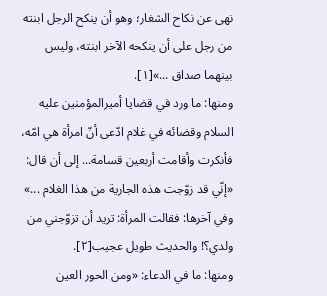نهى عن نكاح الشغار؛ وهو أن ينكح الرجل ابنته من رجل على أن ينكحه الآخر ابنته، وليس بينهما صداق ...»[١].
ومنها: ما ورد في قضايا أميرالمؤمنين عليه السلام وقضائه في غلام ادّعى أنّ امرأة هي امّه، فأنكرت وأقامت أربعين قسامة... إلى أن قال: «إنّي قد زوّجت هذه الجارية من هذا الغلام ...» وفي آخرها: فقالت المرأة: تريد أن تزوّجني من ولدي؟! والحديث طويل عجيب[٢].
ومنها: ما في الدعاء: «ومن الحور العين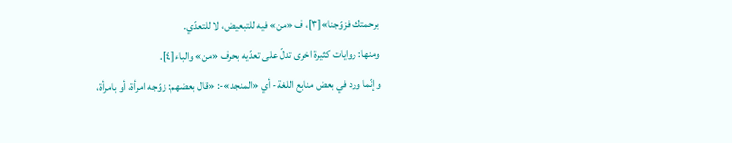برحمتك فزوّجنا»[٣]، ف «من» فيه للتبعيض، لا للتعدّي.
ومنها: روايات كثيرة اخرى تدلّ على تعدّيه بحرف «من» والباء[٤].
وإنّما ورد في بعض منابع اللغة- أي «المنجد»-: «قال بعضهم: زوّجه امرأة، أو بامرأة،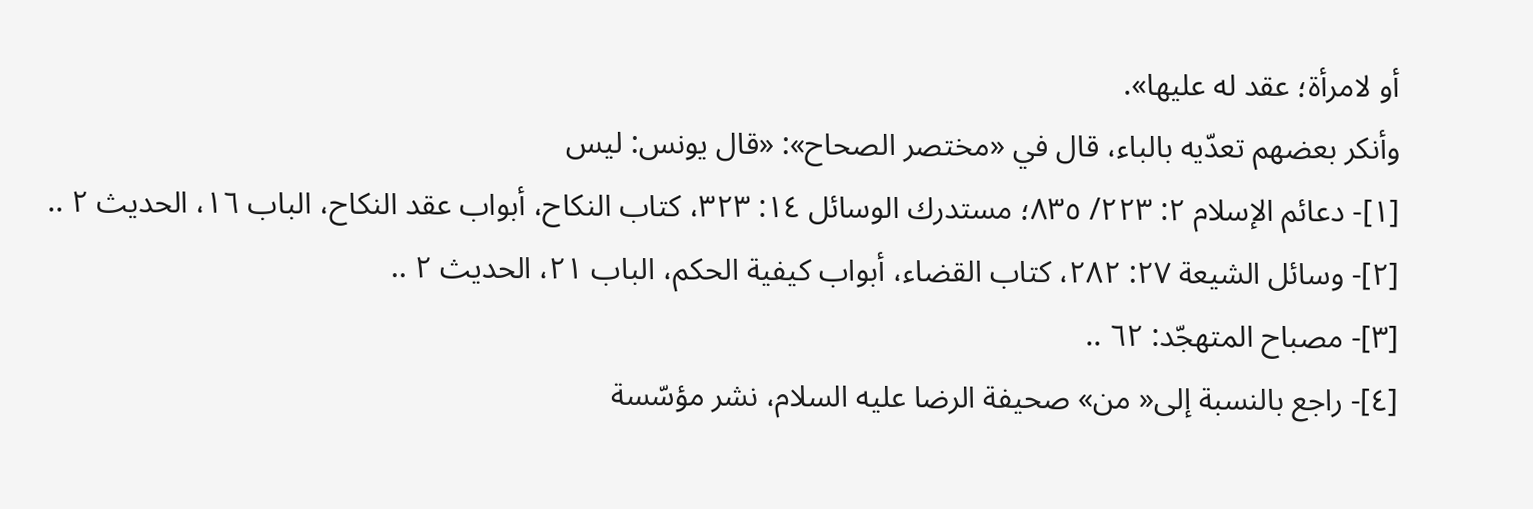أو لامرأة؛ عقد له عليها».
وأنكر بعضهم تعدّيه بالباء، قال في «مختصر الصحاح»: «قال يونس: ليس
[١]- دعائم الإسلام ٢: ٢٢٣/ ٨٣٥؛ مستدرك الوسائل ١٤: ٣٢٣، كتاب النكاح، أبواب عقد النكاح، الباب ١٦، الحديث ٢ ..
[٢]- وسائل الشيعة ٢٧: ٢٨٢، كتاب القضاء، أبواب كيفية الحكم، الباب ٢١، الحديث ٢ ..
[٣]- مصباح المتهجّد: ٦٢ ..
[٤]- راجع بالنسبة إلى« من» صحيفة الرضا عليه السلام، نشر مؤسّسة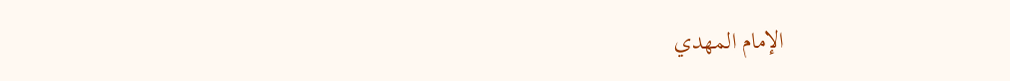الإمام المهدي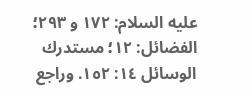عليه السلام: ١٧٢ و ٢٩٣؛ الفضائل: ١٢؛ مستدرك الوسائل ١٤: ١٥٢. وراجع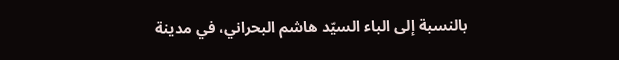بالنسبة إلى الباء السيّد هاشم البحراني، في مدينة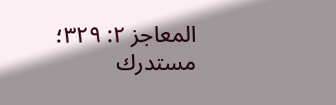المعاجز ٢: ٣٢٩؛ مستدرك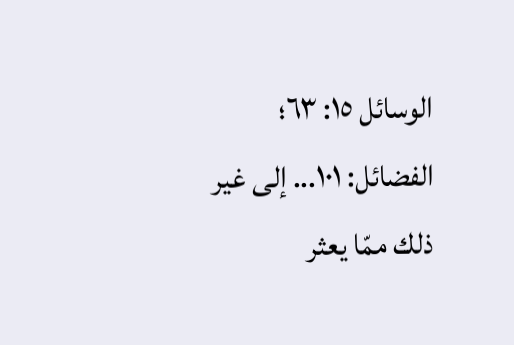الوسائل ١٥: ٦٣؛ الفضائل: ١٠١... إلى غير ذلك ممّا يعثر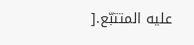عليه المتتبّع.[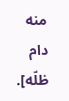منه دام ظلّه].